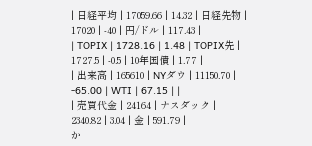| 日経平均 | 17059.66 | 14.32 | 日経先物 | 17020 | -40 | 円/ドル | 117.43 |
| TOPIX | 1728.16 | 1.48 | TOPIX先 | 1727.5 | -0.5 | 10年国債 | 1.77 |
| 出来高 | 165610 | NYダウ | 11150.70 | -65.00 | WTI | 67.15 | |
| 売買代金 | 24164 | ナスダック | 2340.82 | 3.04 | 金 | 591.79 |
か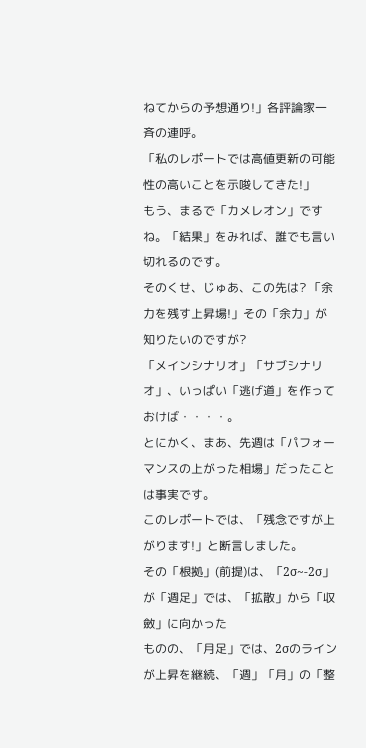ねてからの予想通り!」各評論家一斉の連呼。
「私のレポートでは高値更新の可能性の高いことを示唆してきた!」
もう、まるで「カメレオン」ですね。「結果」をみれば、誰でも言い切れるのです。
そのくせ、じゅあ、この先は? 「余力を残す上昇場!」その「余力」が知りたいのですが?
「メインシナリオ」「サブシナリオ」、いっぱい「逃げ道」を作っておけば・・・・。
とにかく、まあ、先週は「パフォーマンスの上がった相場」だったことは事実です。
このレポートでは、「残念ですが上がります!」と断言しました。
その「根拠」(前提)は、「2σ~-2σ」が「週足」では、「拡散」から「収斂」に向かった
ものの、「月足」では、2σのラインが上昇を継続、「週」「月」の「整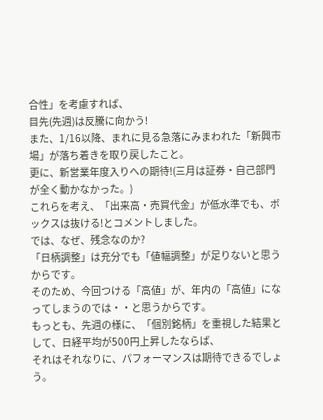合性」を考慮すれば、
目先(先週)は反騰に向かう!
また、1/16以降、まれに見る急落にみまわれた「新興市場」が落ち着きを取り戻したこと。
更に、新営業年度入りへの期待!(三月は証券・自己部門が全く動かなかった。)
これらを考え、「出来高・売買代金」が低水準でも、ボックスは抜ける!とコメントしました。
では、なぜ、残念なのか?
「日柄調整」は充分でも「値幅調整」が足りないと思うからです。
そのため、今回つける「高値」が、年内の「高値」になってしまうのでは・・と思うからです。
もっとも、先週の様に、「個別銘柄」を重視した結果として、日経平均が500円上昇したならば、
それはそれなりに、パフォーマンスは期待できるでしょう。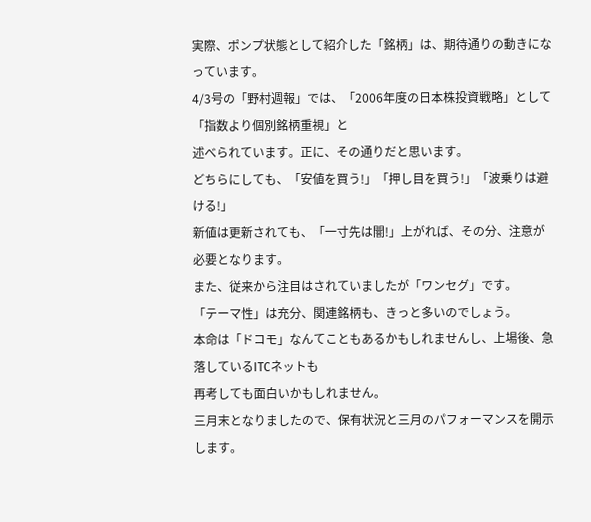実際、ポンプ状態として紹介した「銘柄」は、期待通りの動きになっています。
4/3号の「野村週報」では、「2006年度の日本株投資戦略」として「指数より個別銘柄重視」と
述べられています。正に、その通りだと思います。
どちらにしても、「安値を買う!」「押し目を買う!」「波乗りは避ける!」
新値は更新されても、「一寸先は闇!」上がれば、その分、注意が必要となります。
また、従来から注目はされていましたが「ワンセグ」です。
「テーマ性」は充分、関連銘柄も、きっと多いのでしょう。
本命は「ドコモ」なんてこともあるかもしれませんし、上場後、急落しているITCネットも
再考しても面白いかもしれません。
三月末となりましたので、保有状況と三月のパフォーマンスを開示します。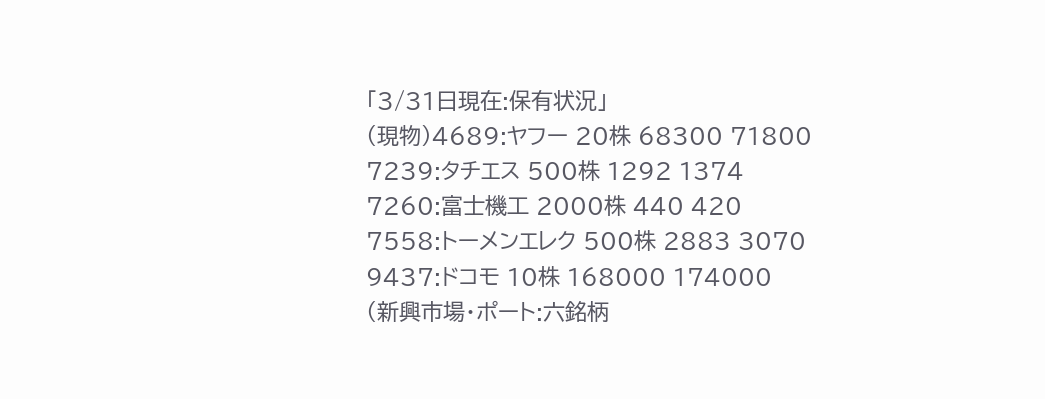「3/31日現在:保有状況」
(現物)4689:ヤフー 20株 68300 71800
7239:タチエス 500株 1292 1374
7260:富士機工 2000株 440 420
7558:トーメンエレク 500株 2883 3070
9437:ドコモ 10株 168000 174000
(新興市場・ポート:六銘柄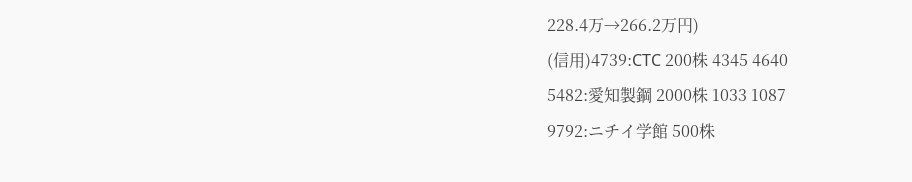228.4万→266.2万円)
(信用)4739:CTC 200株 4345 4640
5482:愛知製鋼 2000株 1033 1087
9792:ニチイ学館 500株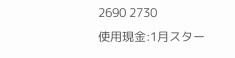2690 2730
使用現金:1月スター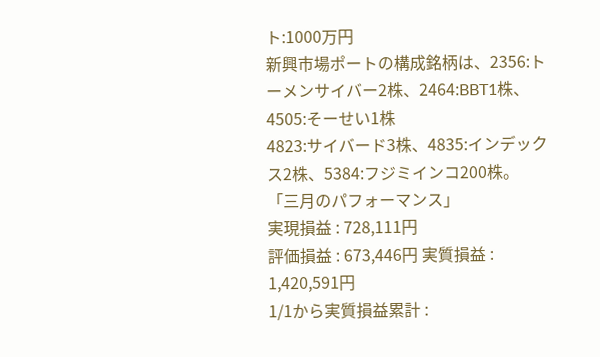ト:1000万円
新興市場ポートの構成銘柄は、2356:トーメンサイバー2株、2464:BBT1株、4505:そーせい1株
4823:サイバード3株、4835:インデックス2株、5384:フジミインコ200株。
「三月のパフォーマンス」
実現損益 : 728,111円
評価損益 : 673,446円 実質損益 : 1,420,591円
1/1から実質損益累計 :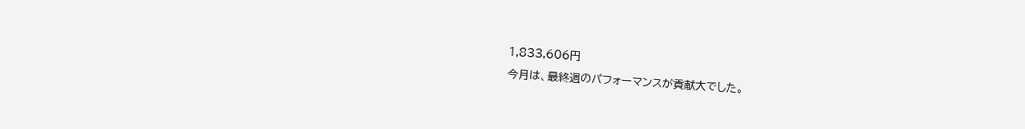1,833,606円
今月は、最終週のパフォーマンスが貢献大でした。